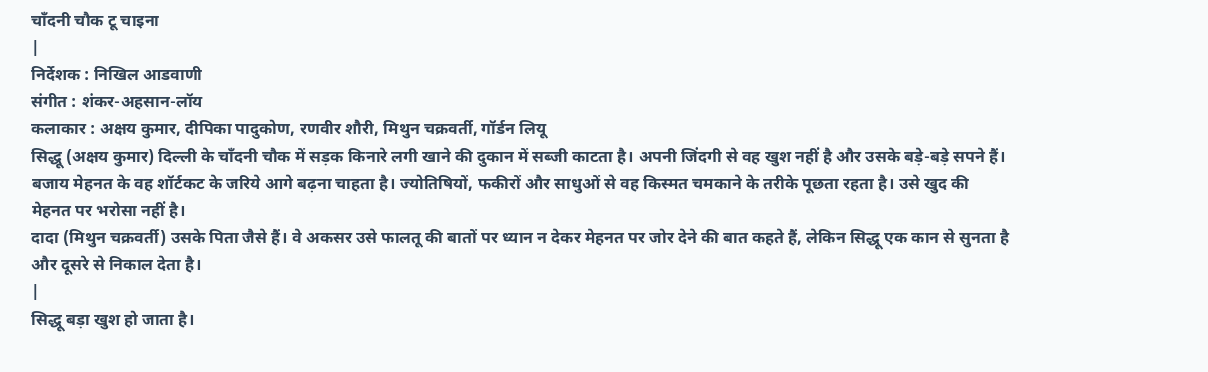चाँदनी चौक टू चाइना
|
निर्देशक : निखिल आडवाणी
संगीत : शंकर-अहसान-लॉय
कलाकार : अक्षय कुमार, दीपिका पादुकोण, रणवीर शौरी, मिथुन चक्रवर्ती, गॉर्डन लियू
सिद्धू (अक्षय कुमार) दिल्ली के चाँदनी चौक में सड़क किनारे लगी खाने की दुकान में सब्जी काटता है। अपनी जिंदगी से वह खुश नहीं है और उसके बड़े-बड़े सपने हैं। बजाय मेहनत के वह शॉर्टकट के जरिये आगे बढ़ना चाहता है। ज्योतिषियों, फकीरों और साधुओं से वह किस्मत चमकाने के तरीके पूछता रहता है। उसे खुद की मेहनत पर भरोसा नहीं है।
दादा (मिथुन चक्रवर्ती) उसके पिता जैसे हैं। वे अकसर उसे फालतू की बातों पर ध्यान न देकर मेहनत पर जोर देने की बात कहते हैं, लेकिन सिद्धू एक कान से सुनता है और दूसरे से निकाल देता है।
|
सिद्धू बड़ा खुश हो जाता है।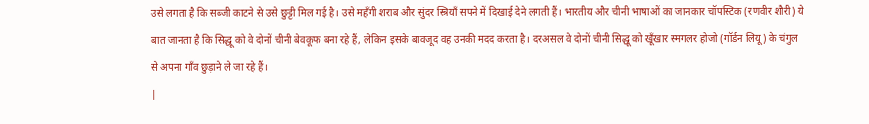उसे लगता है कि सब्जी काटने से उसे छुट्टी मिल गई है। उसे महँगी शराब और सुंदर स्त्रियाँ सपने में दिखाई देने लगती हैं। भारतीय और चीनी भाषाओं का जानकार चॉपस्टिक (रणवीर शौरी) ये बात जानता है कि सिद्धू को वे दोनों चीनी बेवकूफ बना रहे हैं, लेकिन इसके बावजूद वह उनकी मदद करता है। दरअसल वे दोनों चीनी सिद्धू को खूँखार स्मगलर होजो (गॉर्डन लियू) के चंगुल से अपना गाँव छुड़ाने ले जा रहे हैं।
|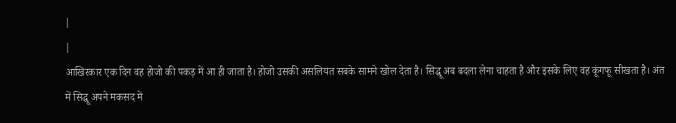|
|
आखिरकार एक दिन वह होजो की पकड़ में आ ही जाता है। होजो उसकी असलियत सबके सामने खोल देता है। सिद्धू अब बदला लेना चाहता है और इसके लिए वह कूंगफू सीखता है। अंत में सिद्धू अपने मकसद में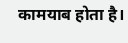कामयाब होता है।